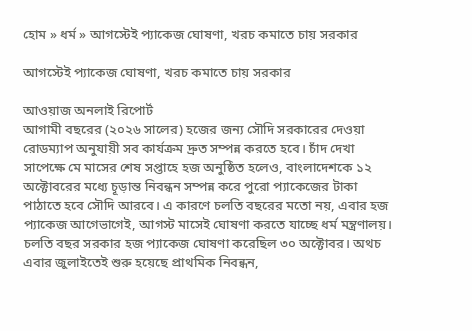হোম » ধর্ম » আগস্টেই প্যাকেজ ঘোষণা, খরচ কমাতে চায় সরকার

আগস্টেই প্যাকেজ ঘোষণা, খরচ কমাতে চায় সরকার

আওয়াজ অনলাই রিপোর্ট
আগামী বছরের (২০২৬ সালের) হজের জন্য সৌদি সরকারের দেওয়া রোডম্যাপ অনুযায়ী সব কার্যক্রম দ্রুত সম্পন্ন করতে হবে। চাঁদ দেখা সাপেক্ষে মে মাসের শেষ সপ্তাহে হজ অনুষ্ঠিত হলেও, বাংলাদেশকে ১২ অক্টোবরের মধ্যে চূড়ান্ত নিবন্ধন সম্পন্ন করে পুরো প্যাকেজের টাকা পাঠাতে হবে সৌদি আরবে। এ কারণে চলতি বছরের মতো নয়, এবার হজ প্যাকেজ আগেভাগেই, আগস্ট মাসেই ঘোষণা করতে যাচ্ছে ধর্ম মন্ত্রণালয়।
চলতি বছর সরকার হজ প্যাকেজ ঘোষণা করেছিল ৩০ অক্টোবর। অথচ এবার জুলাইতেই শুরু হয়েছে প্রাথমিক নিবন্ধন,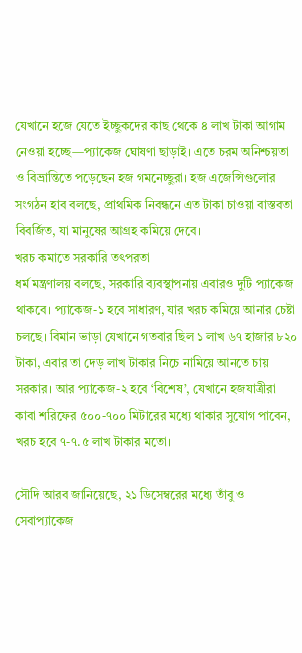যেখানে হজে যেতে ইচ্ছুকদের কাছ থেকে ৪ লাখ টাকা আগাম নেওয়া হচ্ছে—প্যাকেজ ঘোষণা ছাড়াই। এতে চরম অনিশ্চয়তা ও বিভ্রান্তিতে পড়েছেন হজ গমনেচ্ছুরা। হজ এজেন্সিগুলোর সংগঠন হাব বলছে, প্রাথমিক নিবন্ধনে এত টাকা চাওয়া বাস্তবতা বিবর্জিত, যা মানুষের আগ্রহ কমিয়ে দেবে।
খরচ কমাতে সরকারি তৎপরতা
ধর্ম মন্ত্রণালয় বলছে, সরকারি ব্যবস্থাপনায় এবারও দুটি প্যাকেজ থাকবে। প্যাকেজ-১ হবে সাধারণ, যার খরচ কমিয়ে আনার চেষ্টা চলছে। বিমান ভাড়া যেখানে গতবার ছিল ১ লাখ ৬৭ হাজার ৮২০ টাকা, এবার তা দেড় লাখ টাকার নিচে নামিয়ে আনতে চায় সরকার। আর প্যাকেজ-২ হবে ‘বিশেষ’, যেখানে হজযাত্রীরা কাবা শরিফের ৫০০-৭০০ মিটারের মধ্যে থাকার সুযোগ পাবেন, খরচ হবে ৭-৭.৫ লাখ টাকার মতো।

সৌদি আরব জানিয়েছে, ২১ ডিসেম্বরের মধ্যে তাঁবু ও সেবাপ্যাকেজ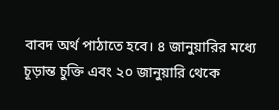বাবদ অর্থ পাঠাতে হবে। ৪ জানুয়ারির মধ্যে চূড়ান্ত চুক্তি এবং ২০ জানুয়ারি থেকে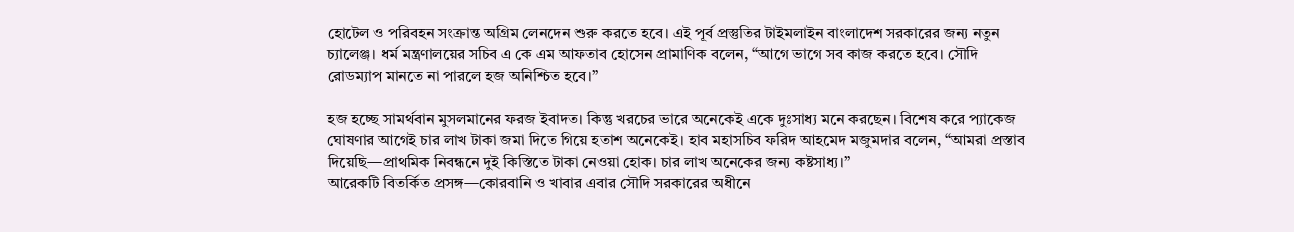হোটেল ও পরিবহন সংক্রান্ত অগ্রিম লেনদেন শুরু করতে হবে। এই পূর্ব প্রস্তুতির টাইমলাইন বাংলাদেশ সরকারের জন্য নতুন চ্যালেঞ্জ। ধর্ম মন্ত্রণালয়ের সচিব এ কে এম আফতাব হোসেন প্রামাণিক বলেন, “আগে ভাগে সব কাজ করতে হবে। সৌদি রোডম্যাপ মানতে না পারলে হজ অনিশ্চিত হবে।”

হজ হচ্ছে সামর্থবান মুসলমানের ফরজ ইবাদত। কিন্তু খরচের ভারে অনেকেই একে দুঃসাধ্য মনে করছেন। বিশেষ করে প্যাকেজ ঘোষণার আগেই চার লাখ টাকা জমা দিতে গিয়ে হতাশ অনেকেই। হাব মহাসচিব ফরিদ আহমেদ মজুমদার বলেন, “আমরা প্রস্তাব দিয়েছি—প্রাথমিক নিবন্ধনে দুই কিস্তিতে টাকা নেওয়া হোক। চার লাখ অনেকের জন্য কষ্টসাধ্য।”
আরেকটি বিতর্কিত প্রসঙ্গ—কোরবানি ও খাবার এবার সৌদি সরকারের অধীনে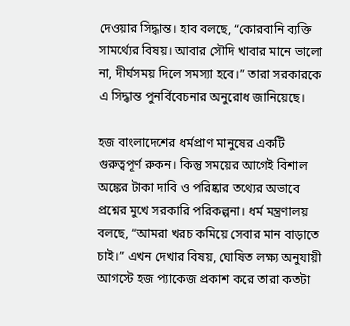দেওয়ার সিদ্ধান্ত। হাব বলছে, “কোরবানি ব্যক্তি সামর্থ্যের বিষয়। আবার সৌদি খাবার মানে ভালো না, দীর্ঘসময় দিলে সমস্যা হবে।” তারা সরকারকে এ সিদ্ধান্ত পুনর্বিবেচনার অনুরোধ জানিয়েছে।

হজ বাংলাদেশের ধর্মপ্রাণ মানুষের একটি গুরুত্বপূর্ণ রুকন। কিন্তু সময়ের আগেই বিশাল অঙ্কের টাকা দাবি ও পরিষ্কার তথ্যের অভাবে প্রশ্নের মুখে সরকারি পরিকল্পনা। ধর্ম মন্ত্রণালয় বলছে, “আমরা খরচ কমিয়ে সেবার মান বাড়াতে চাই।” এখন দেখার বিষয়, ঘোষিত লক্ষ্য অনুযায়ী আগস্টে হজ প্যাকেজ প্রকাশ করে তারা কতটা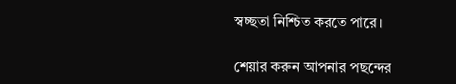স্বচ্ছতা নিশ্চিত করতে পারে।

শেয়ার করুন আপনার পছন্দের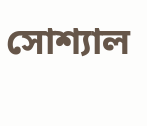সোশ্যাল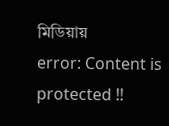মিডিয়ায়
error: Content is protected !!